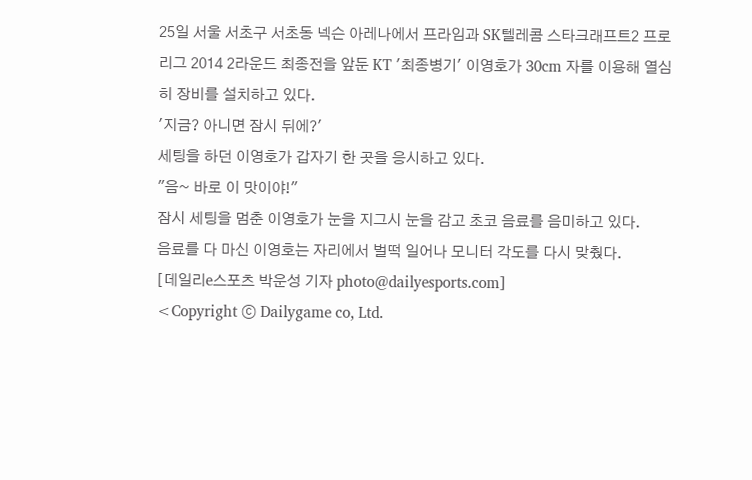25일 서울 서초구 서초동 넥슨 아레나에서 프라임과 SK텔레콤 스타크래프트2 프로리그 2014 2라운드 최종전을 앞둔 KT '최종병기' 이영호가 30cm 자를 이용해 열심히 장비를 설치하고 있다.
'지금? 아니면 잠시 뒤에?'
세팅을 하던 이영호가 갑자기 한 곳을 응시하고 있다.
"음~ 바로 이 맛이야!"
잠시 세팅을 멈춘 이영호가 눈을 지그시 눈을 감고 초코 음료를 음미하고 있다.
음료를 다 마신 이영호는 자리에서 벌떡 일어나 모니터 각도를 다시 맞췄다.
[데일리e스포츠 박운성 기자 photo@dailyesports.com]
<Copyright ⓒ Dailygame co, Ltd.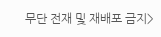무단 전재 및 재배포 금지>